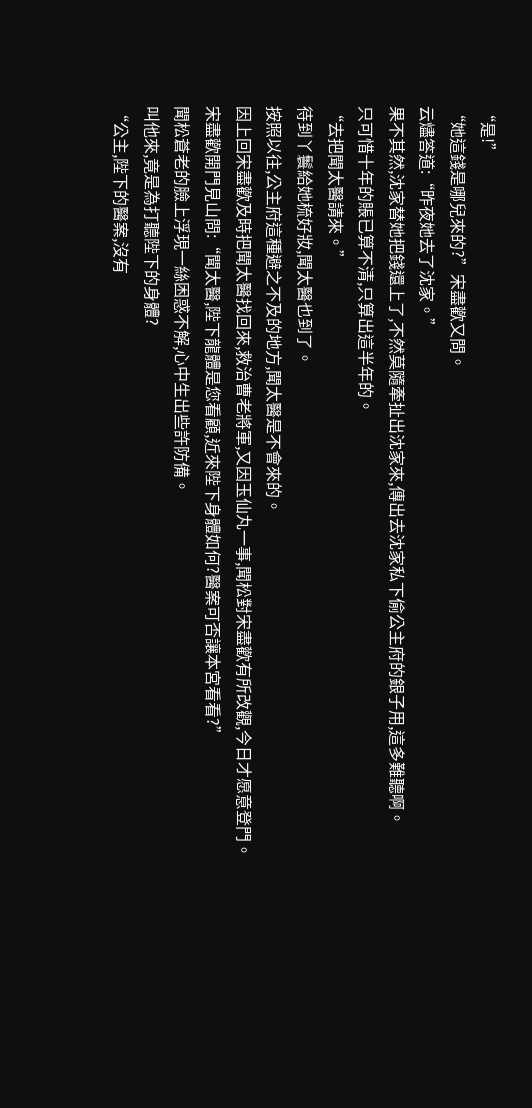“是!”
“她這錢是哪兒來的?”宋盡歡又問。
云燼答道:“昨夜她去了沈家。”
果不其然,沈家替她把錢還上了,不然莫隨牽扯出沈家來,傳出去沈家私下偷公主府的銀子用,這多難聽啊。
只可惜十年的賬已算不清,只算出這半年的。
“去把聞太醫請來。”
待到丫鬟給她梳好妝,聞太醫也到了。
按照以往,公主府這種避之不及的地方,聞太醫是不會來的。
因上回宋盡歡及時把聞太醫找回來,救治曹老將軍,又因玉仙丸一事,聞松對宋盡歡有所改觀,今日才愿意登門。
宋盡歡開門見山問:“聞太醫,陛下龍體是您看顧,近來陛下身體如何?醫案可否讓本宮看看?”
聞松蒼老的臉上浮現一絲困惑不解,心中生出些許防備。
叫他來,竟是為打聽陛下的身體?
“公主,陛下的醫案,沒有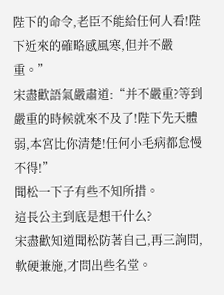陛下的命令,老臣不能給任何人看!陛下近來的確略感風寒,但并不嚴重。”
宋盡歡語氣嚴肅道:“并不嚴重?等到嚴重的時候就來不及了!陛下先天體弱,本宮比你清楚!任何小毛病都怠慢不得!”
聞松一下子有些不知所措。
這長公主到底是想干什么?
宋盡歡知道聞松防著自己,再三詢問,軟硬兼施,才問出些名堂。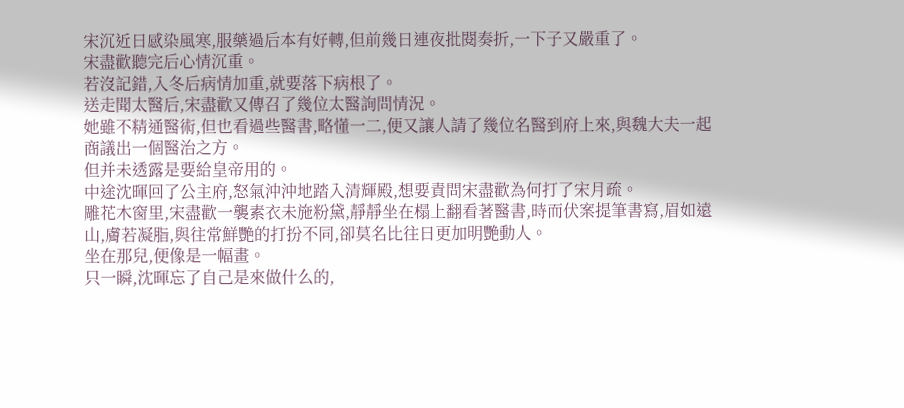宋沉近日感染風寒,服藥過后本有好轉,但前幾日連夜批閱奏折,一下子又嚴重了。
宋盡歡聽完后心情沉重。
若沒記錯,入冬后病情加重,就要落下病根了。
送走聞太醫后,宋盡歡又傳召了幾位太醫詢問情況。
她雖不精通醫術,但也看過些醫書,略懂一二,便又讓人請了幾位名醫到府上來,與魏大夫一起商議出一個醫治之方。
但并未透露是要給皇帝用的。
中途沈暉回了公主府,怒氣沖沖地踏入清輝殿,想要責問宋盡歡為何打了宋月疏。
雕花木窗里,宋盡歡一襲素衣未施粉黛,靜靜坐在榻上翻看著醫書,時而伏案提筆書寫,眉如遠山,膚若凝脂,與往常鮮艷的打扮不同,卻莫名比往日更加明艷動人。
坐在那兒,便像是一幅畫。
只一瞬,沈暉忘了自己是來做什么的,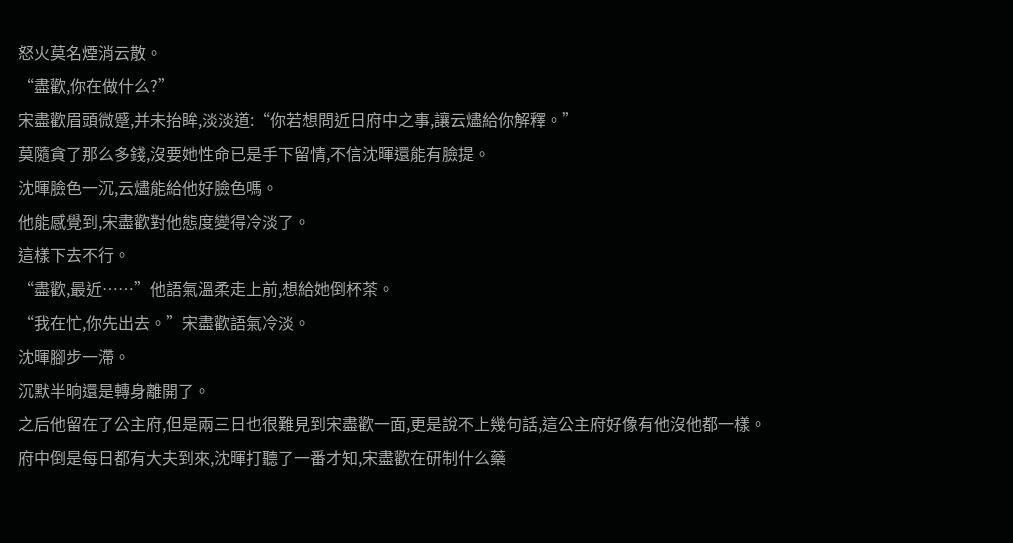怒火莫名煙消云散。
“盡歡,你在做什么?”
宋盡歡眉頭微蹙,并未抬眸,淡淡道:“你若想問近日府中之事,讓云燼給你解釋。”
莫隨貪了那么多錢,沒要她性命已是手下留情,不信沈暉還能有臉提。
沈暉臉色一沉,云燼能給他好臉色嗎。
他能感覺到,宋盡歡對他態度變得冷淡了。
這樣下去不行。
“盡歡,最近……”他語氣溫柔走上前,想給她倒杯茶。
“我在忙,你先出去。”宋盡歡語氣冷淡。
沈暉腳步一滯。
沉默半晌還是轉身離開了。
之后他留在了公主府,但是兩三日也很難見到宋盡歡一面,更是說不上幾句話,這公主府好像有他沒他都一樣。
府中倒是每日都有大夫到來,沈暉打聽了一番才知,宋盡歡在研制什么藥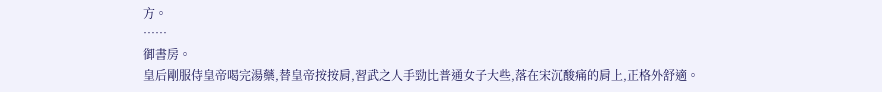方。
……
御書房。
皇后剛服侍皇帝喝完湯藥,替皇帝按按肩,習武之人手勁比普通女子大些,落在宋沉酸痛的肩上,正格外舒適。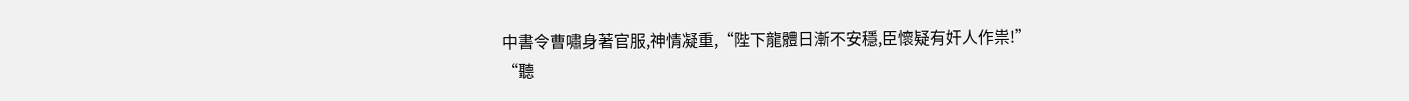中書令曹嘯身著官服,神情凝重,“陛下龍體日漸不安穩,臣懷疑有奸人作祟!”
“聽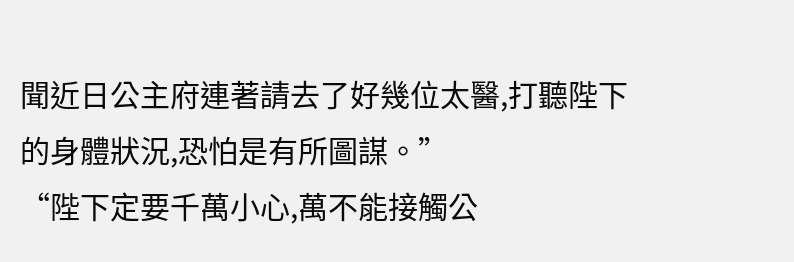聞近日公主府連著請去了好幾位太醫,打聽陛下的身體狀況,恐怕是有所圖謀。”
“陛下定要千萬小心,萬不能接觸公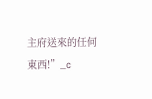主府送來的任何東西!”_c